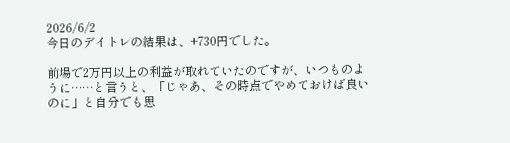2026/6/2
今日のデイトレの結果は、+730円でした。

前場で2万円以上の利益が取れていたのですが、いつものように……と言うと、「じゃあ、その時点でやめておけば良いのに」と自分でも思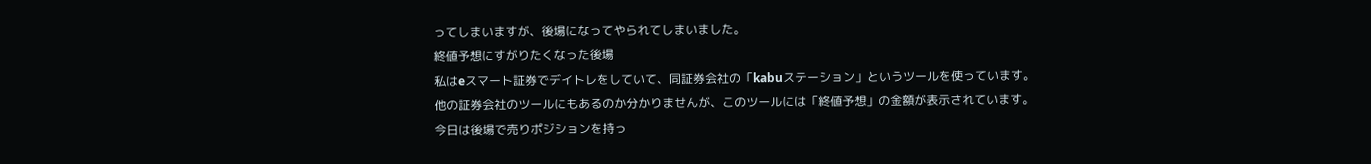ってしまいますが、後場になってやられてしまいました。
終値予想にすがりたくなった後場
私はeスマート証券でデイトレをしていて、同証券会社の「kabuステーション」というツールを使っています。
他の証券会社のツールにもあるのか分かりませんが、このツールには「終値予想」の金額が表示されています。
今日は後場で売りポジションを持っ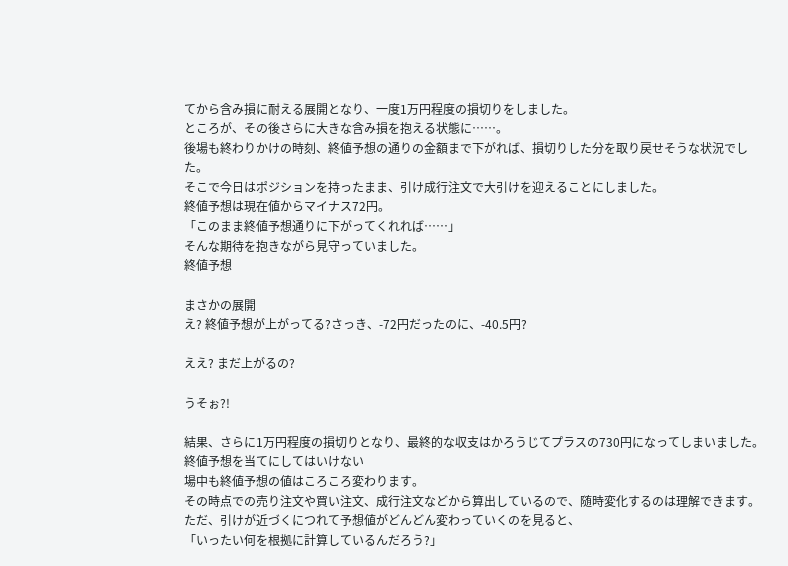てから含み損に耐える展開となり、一度1万円程度の損切りをしました。
ところが、その後さらに大きな含み損を抱える状態に……。
後場も終わりかけの時刻、終値予想の通りの金額まで下がれば、損切りした分を取り戻せそうな状況でした。
そこで今日はポジションを持ったまま、引け成行注文で大引けを迎えることにしました。
終値予想は現在値からマイナス72円。
「このまま終値予想通りに下がってくれれば……」
そんな期待を抱きながら見守っていました。
終値予想

まさかの展開
え? 終値予想が上がってる?さっき、-72円だったのに、-40.5円?

ええ? まだ上がるの?

うそぉ?!

結果、さらに1万円程度の損切りとなり、最終的な収支はかろうじてプラスの730円になってしまいました。
終値予想を当てにしてはいけない
場中も終値予想の値はころころ変わります。
その時点での売り注文や買い注文、成行注文などから算出しているので、随時変化するのは理解できます。
ただ、引けが近づくにつれて予想値がどんどん変わっていくのを見ると、
「いったい何を根拠に計算しているんだろう?」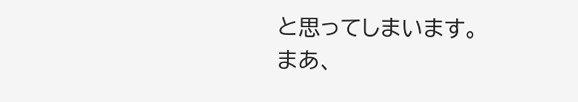と思ってしまいます。
まあ、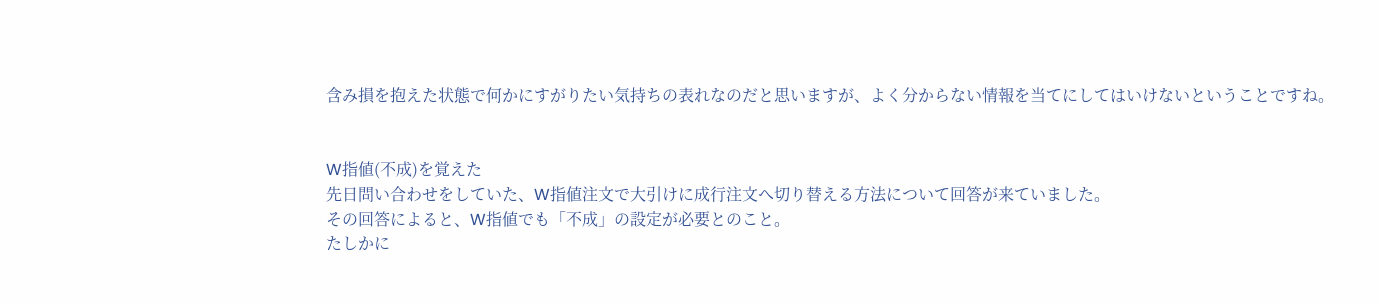含み損を抱えた状態で何かにすがりたい気持ちの表れなのだと思いますが、よく分からない情報を当てにしてはいけないということですね。


W指値(不成)を覚えた
先日問い合わせをしていた、W指値注文で大引けに成行注文へ切り替える方法について回答が来ていました。
その回答によると、W指値でも「不成」の設定が必要とのこと。
たしかに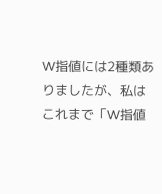W指値には2種類ありましたが、私はこれまで「W指値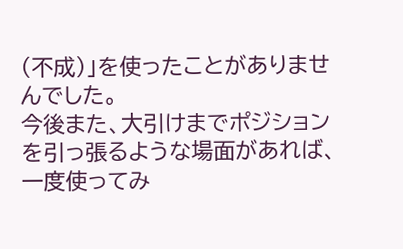(不成)」を使ったことがありませんでした。
今後また、大引けまでポジションを引っ張るような場面があれば、一度使ってみ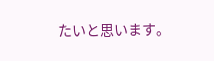たいと思います。